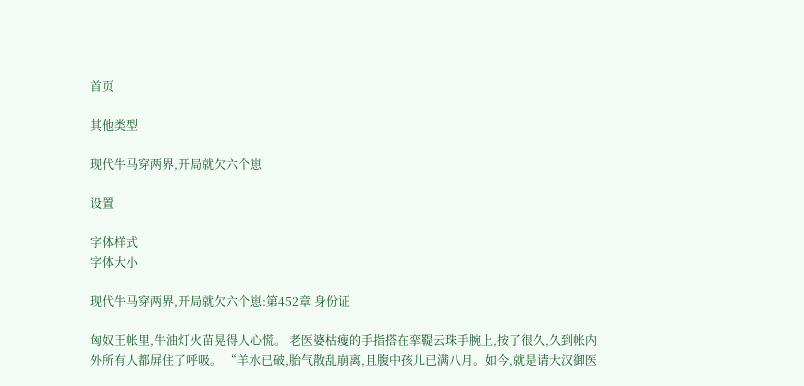首页

其他类型

现代牛马穿两界,开局就欠六个崽

设置

字体样式
字体大小

现代牛马穿两界,开局就欠六个崽:第452章 身份证

匈奴王帐里,牛油灯火苗晃得人心慌。 老医婆枯瘦的手指搭在挛鞮云珠手腕上,按了很久,久到帐内外所有人都屏住了呼吸。 “羊水已破,胎气散乱崩离,且腹中孩儿已满八月。如今,就是请大汉御医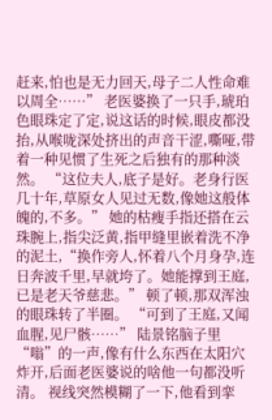赶来,怕也是无力回天,母子二人性命难以周全……” 老医婆换了一只手,琥珀色眼珠定了定,说这话的时候,眼皮都没抬,从喉咙深处挤出的声音干涩,嘶哑,带着一种见惯了生死之后独有的那种淡然。 “这位夫人,底子是好。老身行医几十年,草原女人见过无数,像她这般体魄的,不多。” 她的枯瘦手指还搭在云珠腕上,指尖泛黄,指甲缝里嵌着洗不净的泥土,“换作旁人,怀着八个月身孕,连日奔波千里,早就垮了。她能撑到王庭,已是老天爷慈悲。” 顿了顿,那双浑浊的眼珠转了半圈。 “可到了王庭,又闻血腥,见尸骸……” 陆景铭脑子里“嗡”的一声,像有什么东西在太阳穴炸开,后面老医婆说的啥他一句都没听清。 视线突然模糊了一下,他看到挛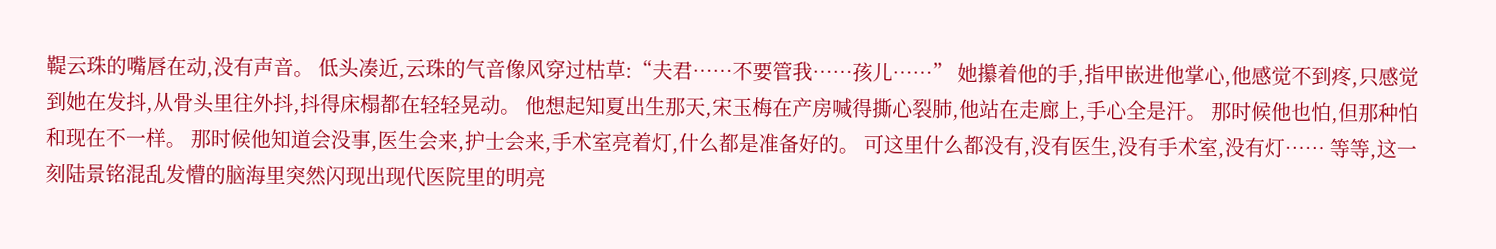鞮云珠的嘴唇在动,没有声音。 低头凑近,云珠的气音像风穿过枯草:“夫君……不要管我……孩儿……” 她攥着他的手,指甲嵌进他掌心,他感觉不到疼,只感觉到她在发抖,从骨头里往外抖,抖得床榻都在轻轻晃动。 他想起知夏出生那天,宋玉梅在产房喊得撕心裂肺,他站在走廊上,手心全是汗。 那时候他也怕,但那种怕和现在不一样。 那时候他知道会没事,医生会来,护士会来,手术室亮着灯,什么都是准备好的。 可这里什么都没有,没有医生,没有手术室,没有灯…… 等等,这一刻陆景铭混乱发懵的脑海里突然闪现出现代医院里的明亮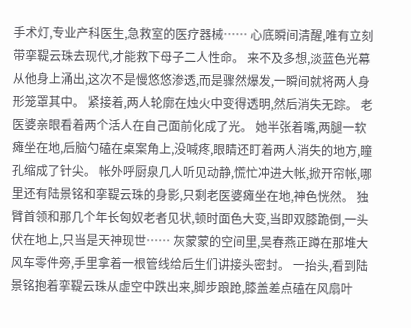手术灯,专业产科医生,急救室的医疗器械…… 心底瞬间清醒,唯有立刻带挛鞮云珠去现代,才能救下母子二人性命。 来不及多想,淡蓝色光幕从他身上涌出,这次不是慢悠悠渗透,而是骤然爆发,一瞬间就将两人身形笼罩其中。 紧接着,两人轮廓在烛火中变得透明,然后消失无踪。 老医婆亲眼看着两个活人在自己面前化成了光。 她半张着嘴,两腿一软瘫坐在地,后脑勺磕在桌案角上,没喊疼,眼睛还盯着两人消失的地方,瞳孔缩成了针尖。 帐外呼厨泉几人听见动静,慌忙冲进大帐,掀开帘帐,哪里还有陆景铭和挛鞮云珠的身影,只剩老医婆瘫坐在地,神色恍然。 独臂首领和那几个年长匈奴老者见状,顿时面色大变,当即双膝跪倒,一头伏在地上,只当是天神现世…… 灰蒙蒙的空间里,吴春燕正蹲在那堆大风车零件旁,手里拿着一根管线给后生们讲接头密封。 一抬头,看到陆景铭抱着挛鞮云珠从虚空中跌出来,脚步踉跄,膝盖差点磕在风扇叶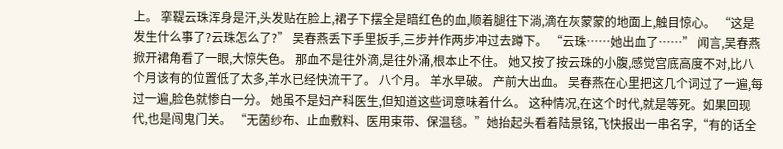上。 挛鞮云珠浑身是汗,头发贴在脸上,裙子下摆全是暗红色的血,顺着腿往下淌,滴在灰蒙蒙的地面上,触目惊心。 “这是发生什么事了?云珠怎么了?” 吴春燕丢下手里扳手,三步并作两步冲过去蹲下。 “云珠……她出血了……” 闻言,吴春燕掀开裙角看了一眼,大惊失色。 那血不是往外滴,是往外涌,根本止不住。 她又按了按云珠的小腹,感觉宫底高度不对,比八个月该有的位置低了太多,羊水已经快流干了。 八个月。 羊水早破。 产前大出血。 吴春燕在心里把这几个词过了一遍,每过一遍,脸色就惨白一分。 她虽不是妇产科医生,但知道这些词意味着什么。 这种情况,在这个时代,就是等死。如果回现代,也是闯鬼门关。 “无菌纱布、止血敷料、医用束带、保温毯。”她抬起头看着陆景铭,飞快报出一串名字,“有的话全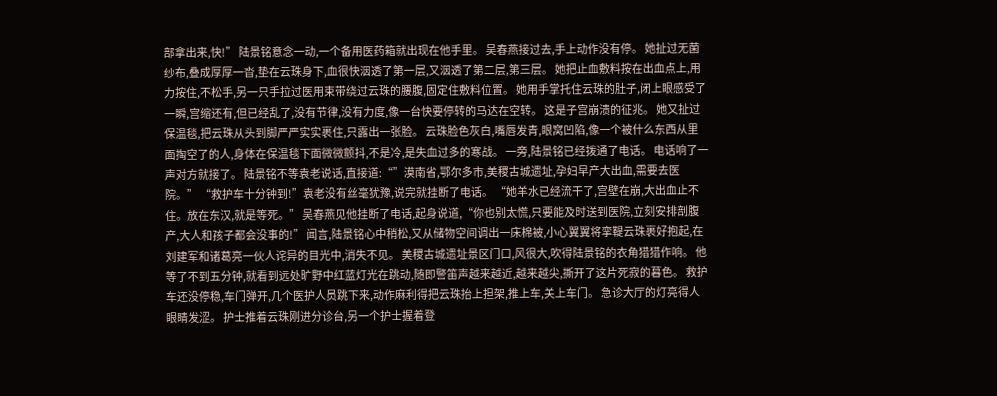部拿出来,快!” 陆景铭意念一动,一个备用医药箱就出现在他手里。 吴春燕接过去,手上动作没有停。 她扯过无菌纱布,叠成厚厚一沓,垫在云珠身下,血很快洇透了第一层,又洇透了第二层,第三层。 她把止血敷料按在出血点上,用力按住,不松手,另一只手拉过医用束带绕过云珠的腰腹,固定住敷料位置。 她用手掌托住云珠的肚子,闭上眼感受了一瞬,宫缩还有,但已经乱了,没有节律,没有力度,像一台快要停转的马达在空转。 这是子宫崩溃的征兆。 她又扯过保温毯,把云珠从头到脚严严实实裹住,只露出一张脸。 云珠脸色灰白,嘴唇发青,眼窝凹陷,像一个被什么东西从里面掏空了的人,身体在保温毯下面微微颤抖,不是冷,是失血过多的寒战。 一旁,陆景铭已经拨通了电话。 电话响了一声对方就接了。 陆景铭不等袁老说话,直接道:“”漠南省,鄂尔多市,美稷古城遗址,孕妇早产大出血,需要去医院。” “救护车十分钟到!”袁老没有丝毫犹豫,说完就挂断了电话。 “她羊水已经流干了,宫壁在崩,大出血止不住。放在东汉,就是等死。” 吴春燕见他挂断了电话,起身说道,“你也别太慌,只要能及时送到医院,立刻安排剖腹产,大人和孩子都会没事的!” 闻言,陆景铭心中稍松,又从储物空间调出一床棉被,小心翼翼将挛鞮云珠裹好抱起,在刘建军和诸葛亮一伙人诧异的目光中,消失不见。 美稷古城遗址景区门口,风很大,吹得陆景铭的衣角猎猎作响。 他等了不到五分钟,就看到远处旷野中红蓝灯光在跳动,随即警笛声越来越近,越来越尖,撕开了这片死寂的暮色。 救护车还没停稳,车门弹开,几个医护人员跳下来,动作麻利得把云珠抬上担架,推上车,关上车门。 急诊大厅的灯亮得人眼睛发涩。 护士推着云珠刚进分诊台,另一个护士握着登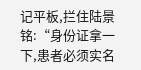记平板,拦住陆景铭:“身份证拿一下,患者必须实名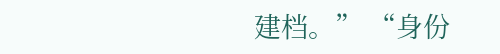建档。” “身份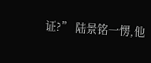证?” 陆景铭一愣,他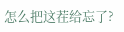怎么把这茬给忘了?